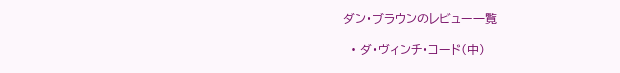ダン・ブラウンのレビュー一覧

  • ダ・ヴィンチ・コード(中)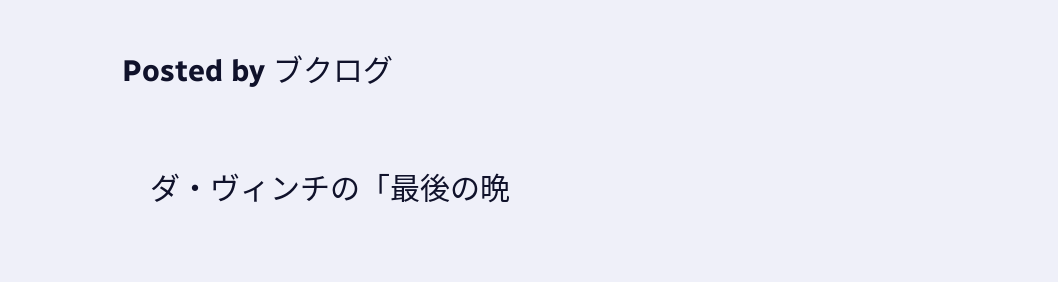Posted by ブクログ

    ダ・ヴィンチの「最後の晩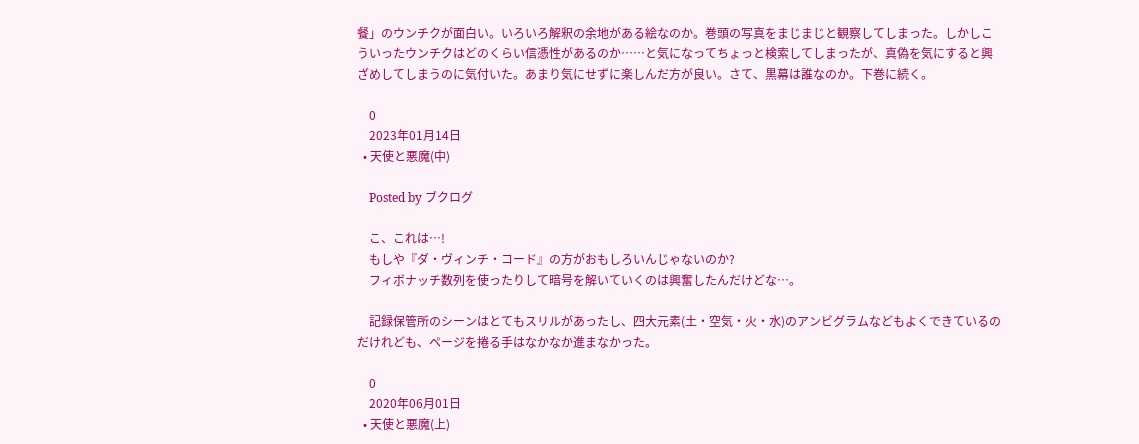餐」のウンチクが面白い。いろいろ解釈の余地がある絵なのか。巻頭の写真をまじまじと観察してしまった。しかしこういったウンチクはどのくらい信憑性があるのか……と気になってちょっと検索してしまったが、真偽を気にすると興ざめしてしまうのに気付いた。あまり気にせずに楽しんだ方が良い。さて、黒幕は誰なのか。下巻に続く。

    0
    2023年01月14日
  • 天使と悪魔(中)

    Posted by ブクログ

    こ、これは…!
    もしや『ダ・ヴィンチ・コード』の方がおもしろいんじゃないのか?
    フィボナッチ数列を使ったりして暗号を解いていくのは興奮したんだけどな…。

    記録保管所のシーンはとてもスリルがあったし、四大元素(土・空気・火・水)のアンビグラムなどもよくできているのだけれども、ページを捲る手はなかなか進まなかった。

    0
    2020年06月01日
  • 天使と悪魔(上)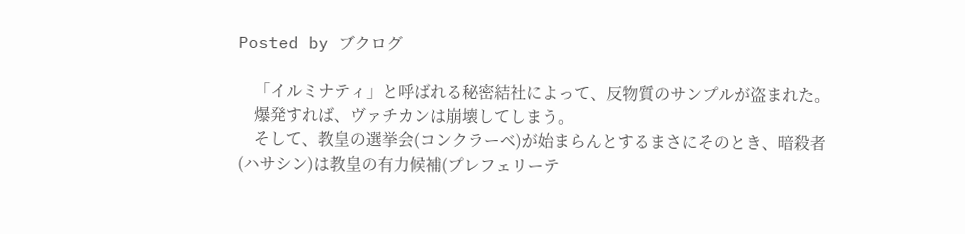Posted by ブクログ

    「イルミナティ」と呼ばれる秘密結社によって、反物質のサンプルが盗まれた。
    爆発すれば、ヴァチカンは崩壊してしまう。
    そして、教皇の選挙会(コンクラーベ)が始まらんとするまさにそのとき、暗殺者(ハサシン)は教皇の有力候補(プレフェリーテ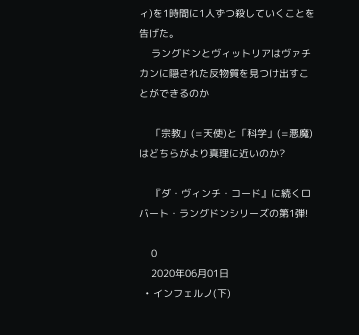ィ)を1時間に1人ずつ殺していくことを告げた。
    ラングドンとヴィットリアはヴァチカンに隠された反物質を見つけ出すことができるのか

    「宗教」(=天使)と「科学」(=悪魔)はどちらがより真理に近いのか?

    『ダ・ヴィンチ・コード』に続くロバート・ラングドンシリーズの第1弾!

    0
    2020年06月01日
  • インフェルノ(下)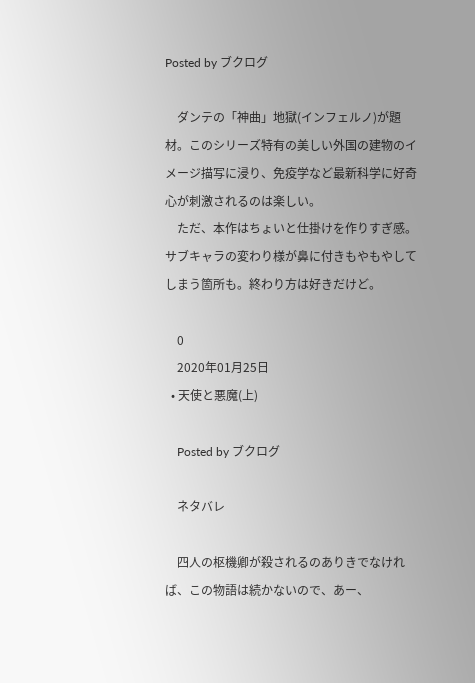Posted by ブクログ

    ダンテの「神曲」地獄(インフェルノ)が題材。このシリーズ特有の美しい外国の建物のイメージ描写に浸り、免疫学など最新科学に好奇心が刺激されるのは楽しい。
    ただ、本作はちょいと仕掛けを作りすぎ感。サブキャラの変わり様が鼻に付きもやもやしてしまう箇所も。終わり方は好きだけど。

    0
    2020年01月25日
  • 天使と悪魔(上)

    Posted by ブクログ

    ネタバレ

    四人の枢機卿が殺されるのありきでなければ、この物語は続かないので、あー、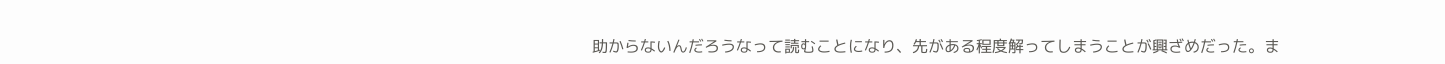助からないんだろうなって読むことになり、先がある程度解ってしまうことが興ざめだった。ま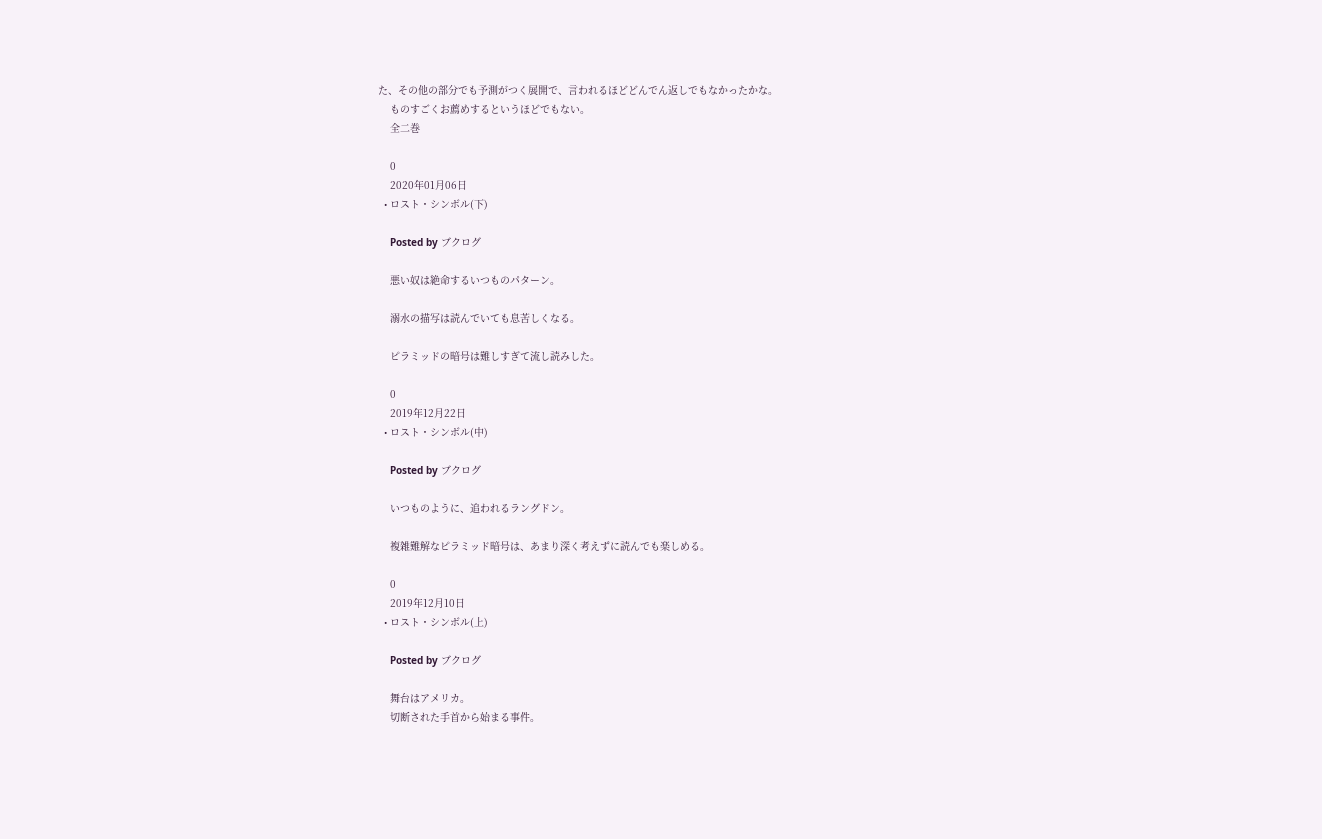た、その他の部分でも予測がつく展開で、言われるほどどんでん返しでもなかったかな。
    ものすごくお薦めするというほどでもない。
    全二巻

    0
    2020年01月06日
  • ロスト・シンボル(下)

    Posted by ブクログ

    悪い奴は絶命するいつものパターン。

    溺水の描写は読んでいても息苦しくなる。

    ピラミッドの暗号は難しすぎて流し読みした。

    0
    2019年12月22日
  • ロスト・シンボル(中)

    Posted by ブクログ

    いつものように、追われるラングドン。

    複雑難解なピラミッド暗号は、あまり深く考えずに読んでも楽しめる。

    0
    2019年12月10日
  • ロスト・シンボル(上)

    Posted by ブクログ

    舞台はアメリカ。
    切断された手首から始まる事件。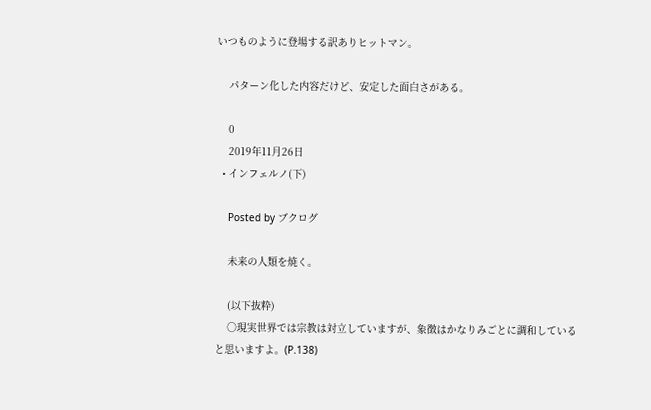いつものように登場する訳ありヒットマン。

    パターン化した内容だけど、安定した面白さがある。

    0
    2019年11月26日
  • インフェルノ(下)

    Posted by ブクログ

    未来の人類を焼く。

    (以下抜粋)
    ○現実世界では宗教は対立していますが、象徴はかなりみごとに調和していると思いますよ。(P.138)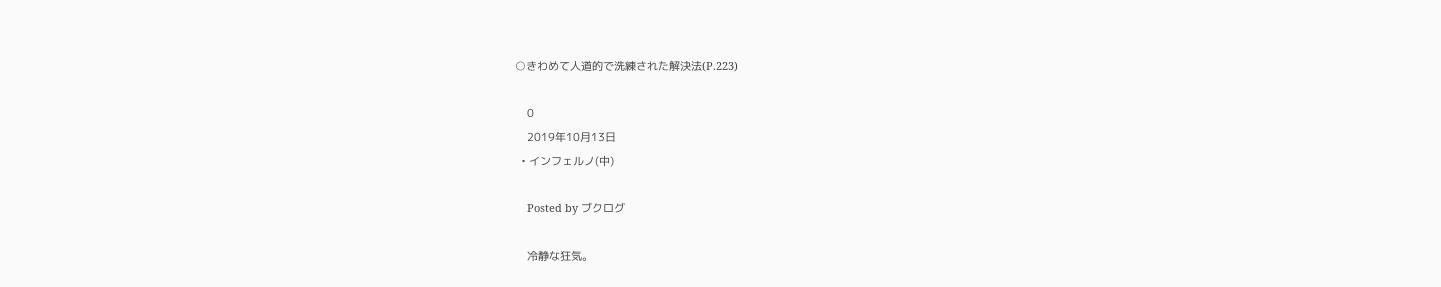○きわめて人道的で洗練された解決法(P.223)

    0
    2019年10月13日
  • インフェルノ(中)

    Posted by ブクログ

    冷静な狂気。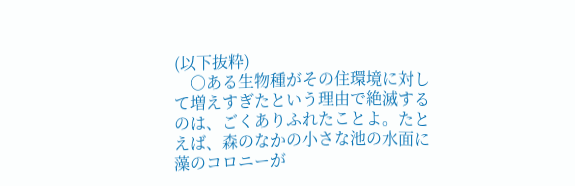(以下抜粋)
    ○ある生物種がその住環境に対して増えすぎたという理由で絶滅するのは、ごくありふれたことよ。たとえば、森のなかの小さな池の水面に藻のコロニーが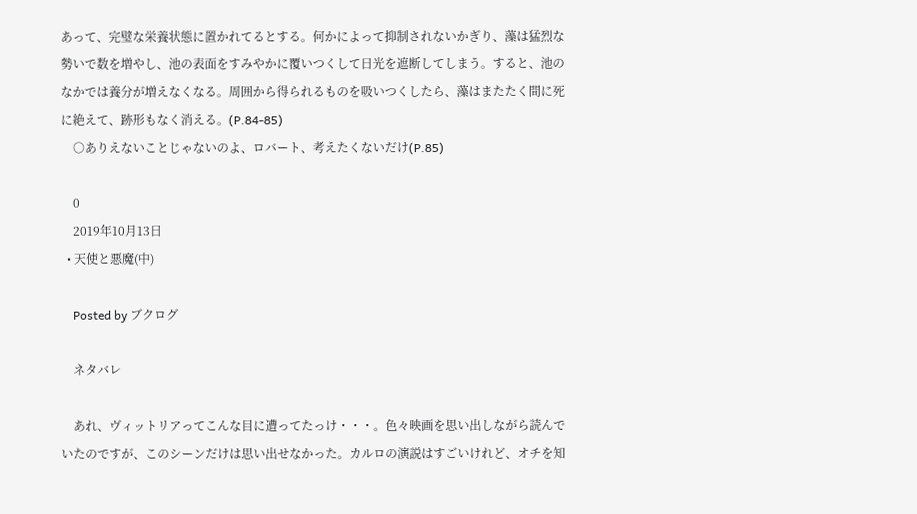あって、完璧な栄養状態に置かれてるとする。何かによって抑制されないかぎり、藻は猛烈な勢いで数を増やし、池の表面をすみやかに覆いつくして日光を遮断してしまう。すると、池のなかでは養分が増えなくなる。周囲から得られるものを吸いつくしたら、藻はまたたく間に死に絶えて、跡形もなく消える。(P.84-85)
    ○ありえないことじゃないのよ、ロバート、考えたくないだけ(P.85)

    0
    2019年10月13日
  • 天使と悪魔(中)

    Posted by ブクログ

    ネタバレ

    あれ、ヴィットリアってこんな目に遭ってたっけ・・・。色々映画を思い出しながら読んでいたのですが、このシーンだけは思い出せなかった。カルロの演説はすごいけれど、オチを知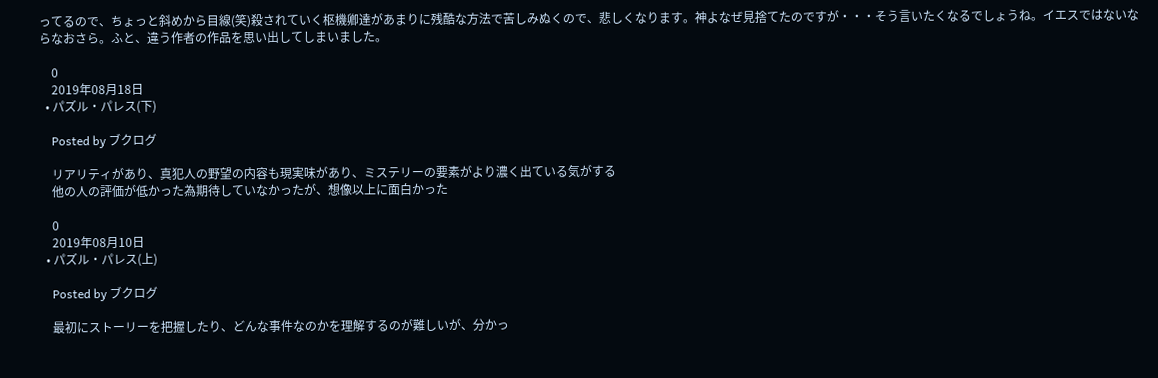ってるので、ちょっと斜めから目線(笑)殺されていく枢機卿達があまりに残酷な方法で苦しみぬくので、悲しくなります。神よなぜ見捨てたのですが・・・そう言いたくなるでしょうね。イエスではないならなおさら。ふと、違う作者の作品を思い出してしまいました。

    0
    2019年08月18日
  • パズル・パレス(下)

    Posted by ブクログ

    リアリティがあり、真犯人の野望の内容も現実味があり、ミステリーの要素がより濃く出ている気がする
    他の人の評価が低かった為期待していなかったが、想像以上に面白かった

    0
    2019年08月10日
  • パズル・パレス(上)

    Posted by ブクログ

    最初にストーリーを把握したり、どんな事件なのかを理解するのが難しいが、分かっ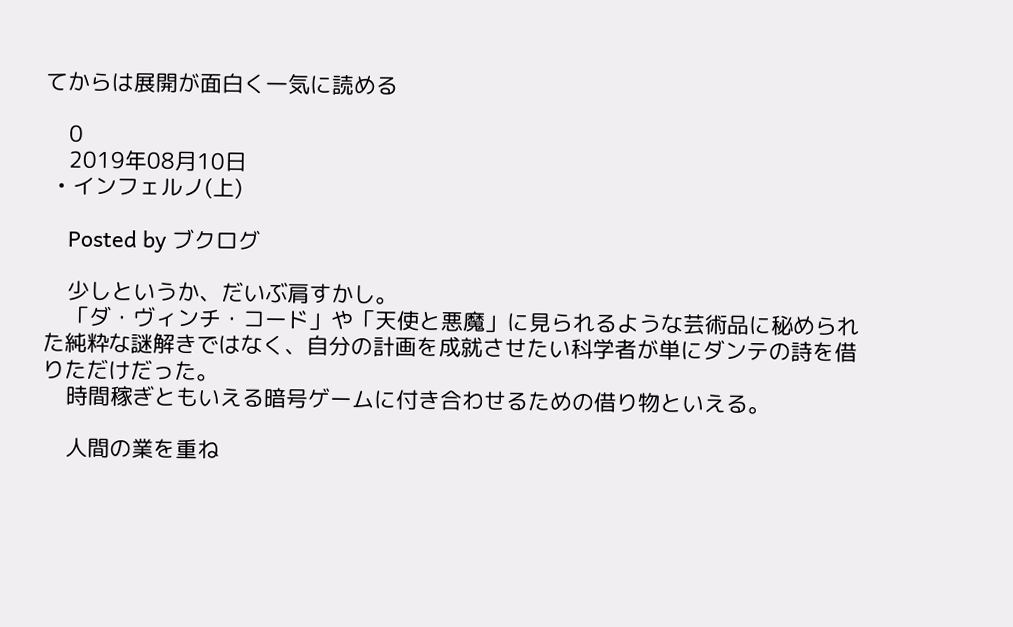てからは展開が面白く一気に読める

    0
    2019年08月10日
  • インフェルノ(上)

    Posted by ブクログ

    少しというか、だいぶ肩すかし。
    「ダ・ヴィンチ・コード」や「天使と悪魔」に見られるような芸術品に秘められた純粋な謎解きではなく、自分の計画を成就させたい科学者が単にダンテの詩を借りただけだった。
    時間稼ぎともいえる暗号ゲームに付き合わせるための借り物といえる。

    人間の業を重ね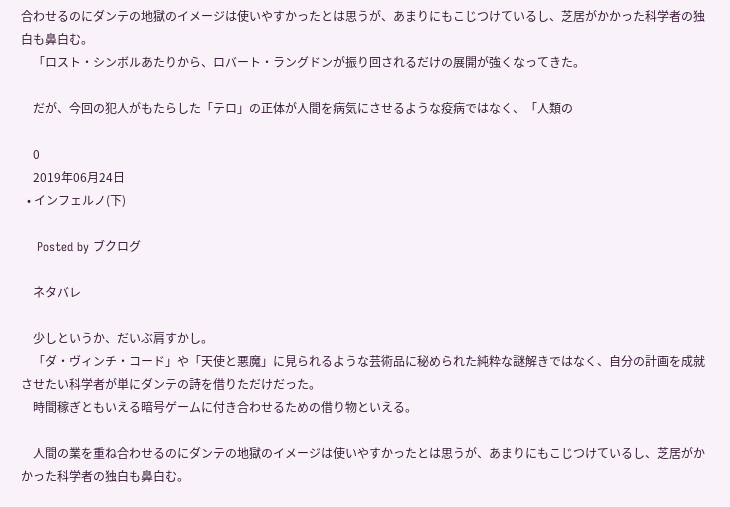合わせるのにダンテの地獄のイメージは使いやすかったとは思うが、あまりにもこじつけているし、芝居がかかった科学者の独白も鼻白む。
    「ロスト・シンボルあたりから、ロバート・ラングドンが振り回されるだけの展開が強くなってきた。

    だが、今回の犯人がもたらした「テロ」の正体が人間を病気にさせるような疫病ではなく、「人類の

    0
    2019年06月24日
  • インフェルノ(下)

    Posted by ブクログ

    ネタバレ

    少しというか、だいぶ肩すかし。
    「ダ・ヴィンチ・コード」や「天使と悪魔」に見られるような芸術品に秘められた純粋な謎解きではなく、自分の計画を成就させたい科学者が単にダンテの詩を借りただけだった。
    時間稼ぎともいえる暗号ゲームに付き合わせるための借り物といえる。

    人間の業を重ね合わせるのにダンテの地獄のイメージは使いやすかったとは思うが、あまりにもこじつけているし、芝居がかかった科学者の独白も鼻白む。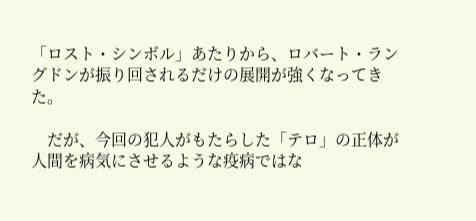「ロスト・シンボル」あたりから、ロバート・ラングドンが振り回されるだけの展開が強くなってきた。

    だが、今回の犯人がもたらした「テロ」の正体が人間を病気にさせるような疫病ではな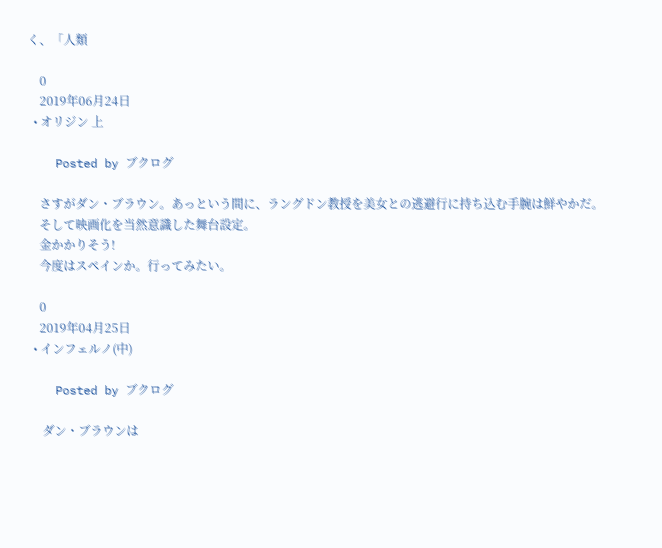く、「人類

    0
    2019年06月24日
  • オリジン 上

    Posted by ブクログ

    さすがダン・ブラウン。あっという間に、ラングドン教授を美女との逃避行に持ち込む手腕は鮮やかだ。
    そして映画化を当然意識した舞台設定。
    金かかりそう!
    今度はスペインか。行ってみたい。

    0
    2019年04月25日
  • インフェルノ(中)

    Posted by ブクログ

     ダン・ブラウンは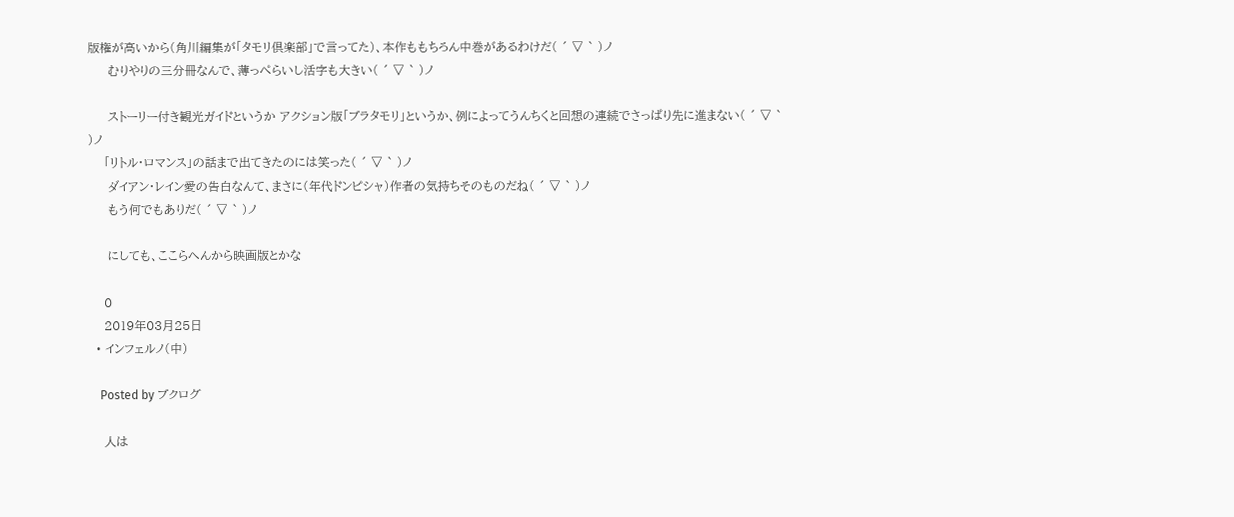版権が高いから(角川編集が「タモリ倶楽部」で言ってた)、本作ももちろん中巻があるわけだ( ´ ▽ ` )ノ
     むりやりの三分冊なんで、薄っぺらいし活字も大きい( ´ ▽ ` )ノ

     ストーリー付き観光ガイドというか アクション版「ブラタモリ」というか、例によってうんちくと回想の連続でさっぱり先に進まない( ´ ▽ ` )ノ
    「リトル・ロマンス」の話まで出てきたのには笑った( ´ ▽ ` )ノ
     ダイアン・レイン愛の告白なんて、まさに(年代ドンピシャ)作者の気持ちそのものだね( ´ ▽ ` )ノ
     もう何でもありだ( ´ ▽ ` )ノ

     にしても、ここらへんから映画版とかな

    0
    2019年03月25日
  • インフェルノ(中)

    Posted by ブクログ

    人は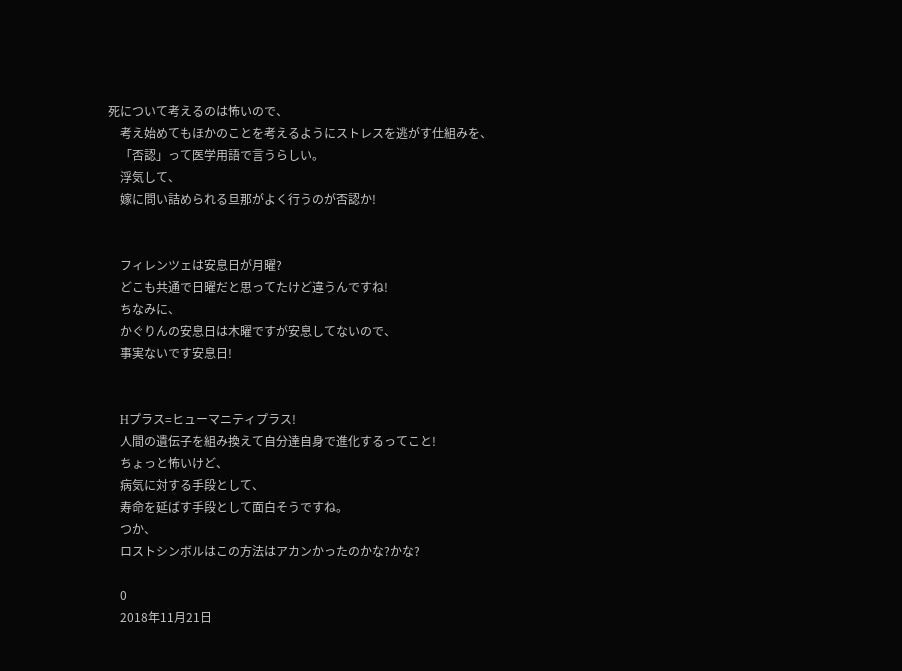死について考えるのは怖いので、
    考え始めてもほかのことを考えるようにストレスを逃がす仕組みを、
    「否認」って医学用語で言うらしい。
    浮気して、
    嫁に問い詰められる旦那がよく行うのが否認か!


    フィレンツェは安息日が月曜?
    どこも共通で日曜だと思ってたけど違うんですね!
    ちなみに、
    かぐりんの安息日は木曜ですが安息してないので、
    事実ないです安息日!


    Hプラス=ヒューマニティプラス!
    人間の遺伝子を組み換えて自分達自身で進化するってこと!
    ちょっと怖いけど、
    病気に対する手段として、
    寿命を延ばす手段として面白そうですね。
    つか、
    ロストシンボルはこの方法はアカンかったのかな?かな?

    0
    2018年11月21日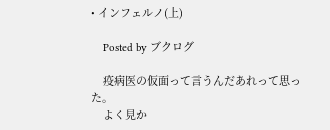• インフェルノ(上)

    Posted by ブクログ

    疫病医の仮面って言うんだあれって思った。
    よく見か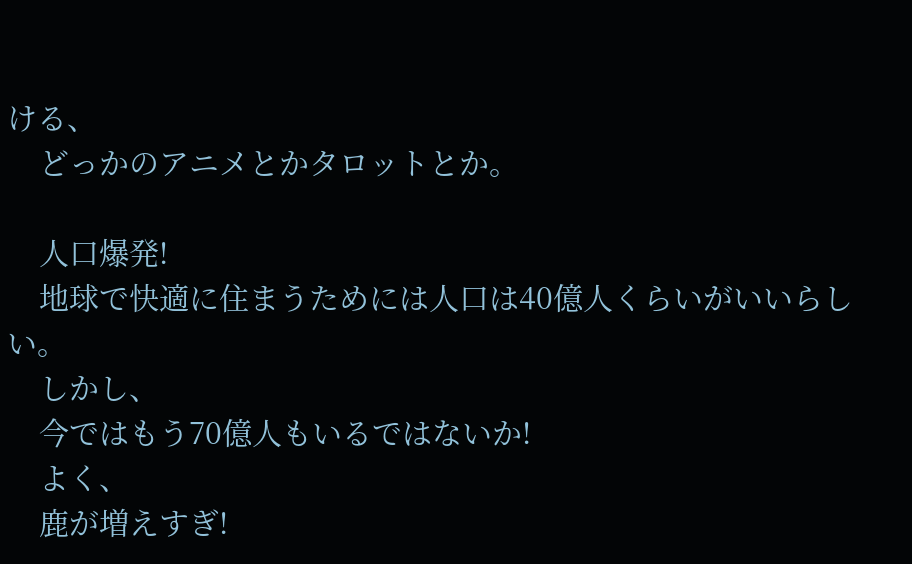ける、
    どっかのアニメとかタロットとか。

    人口爆発!
    地球で快適に住まうためには人口は40億人くらいがいいらしい。
    しかし、
    今ではもう70億人もいるではないか!
    よく、
    鹿が増えすぎ!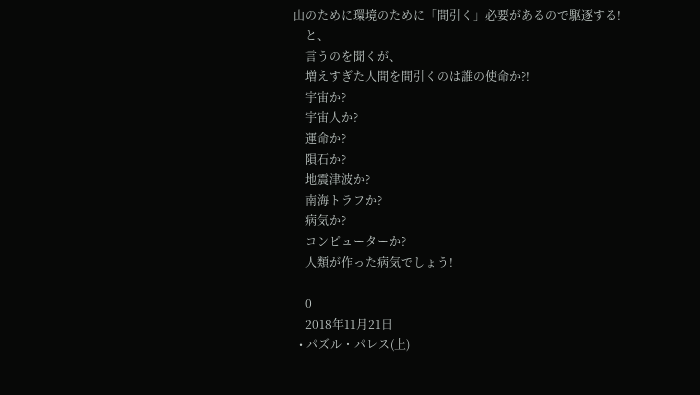山のために環境のために「間引く」必要があるので駆逐する!
    と、
    言うのを聞くが、
    増えすぎた人間を間引くのは誰の使命か?!
    宇宙か?
    宇宙人か?
    運命か?
    隕石か?
    地震津波か?
    南海トラフか?
    病気か?
    コンピューターか?
    人類が作った病気でしょう!

    0
    2018年11月21日
  • パズル・パレス(上)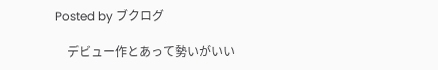Posted by ブクログ

    デビュー作とあって勢いがいい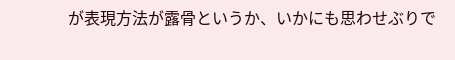が表現方法が露骨というか、いかにも思わせぶりで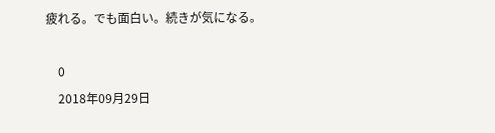疲れる。でも面白い。続きが気になる。

    0
    2018年09月29日